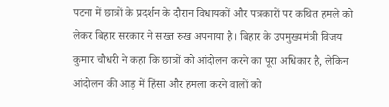पटना में छात्रों के प्रदर्शन के दौरान विधायकों और पत्रकारों पर कथित हमले को लेकर बिहार सरकार ने सख्त रुख अपनाया है। बिहार के उपमुख्यमंत्री विजय कुमार चौधरी ने कहा कि छात्रों को आंदोलन करने का पूरा अधिकार है, लेकिन आंदोलन की आड़ में हिंसा और हमला करने वालों को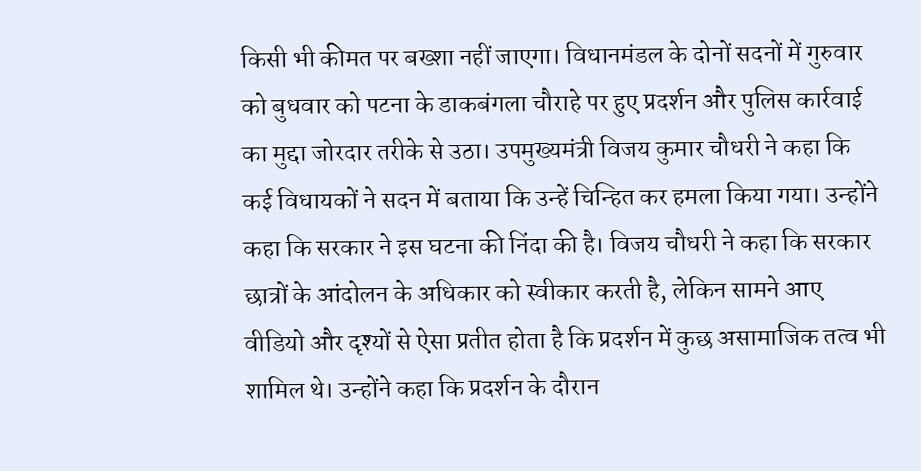किसी भी कीमत पर बख्शा नहीं जाएगा। विधानमंडल के दोनों सदनों में गुरुवार को बुधवार को पटना के डाकबंगला चौराहे पर हुए प्रदर्शन और पुलिस कार्रवाई का मुद्दा जोरदार तरीके से उठा। उपमुख्यमंत्री विजय कुमार चौधरी ने कहा कि कई विधायकों ने सदन में बताया कि उन्हें चिन्हित कर हमला किया गया। उन्होंने कहा कि सरकार ने इस घटना की निंदा की है। विजय चौधरी ने कहा कि सरकार छात्रों के आंदोलन के अधिकार को स्वीकार करती है, लेकिन सामने आए वीडियो और दृश्यों से ऐसा प्रतीत होता है कि प्रदर्शन में कुछ असामाजिक तत्व भी शामिल थे। उन्होंने कहा कि प्रदर्शन के दौरान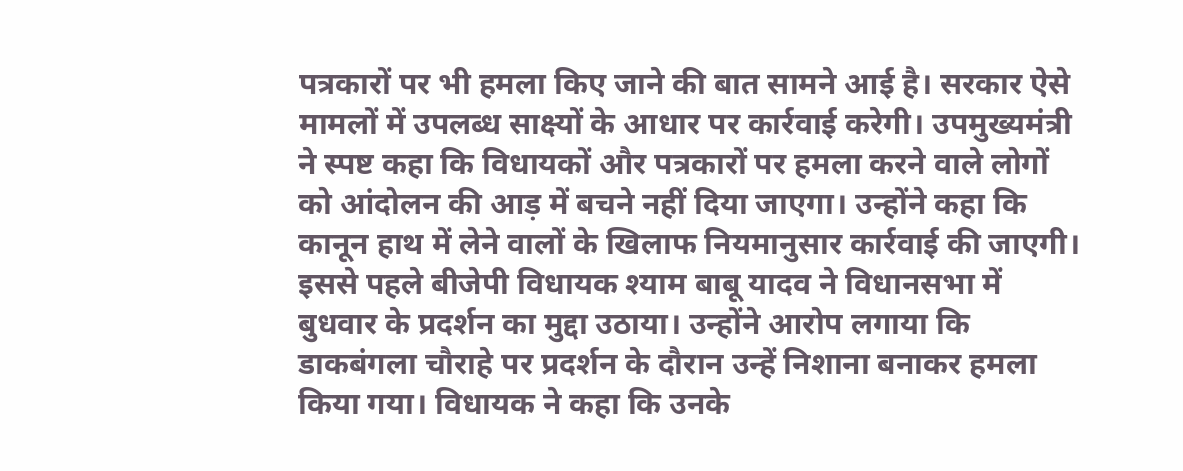पत्रकारों पर भी हमला किए जाने की बात सामने आई है। सरकार ऐसे मामलों में उपलब्ध साक्ष्यों के आधार पर कार्रवाई करेगी। उपमुख्यमंत्री ने स्पष्ट कहा कि विधायकों और पत्रकारों पर हमला करने वाले लोगों को आंदोलन की आड़ में बचने नहीं दिया जाएगा। उन्होंने कहा कि कानून हाथ में लेने वालों के खिलाफ नियमानुसार कार्रवाई की जाएगी। इससे पहले बीजेपी विधायक श्याम बाबू यादव ने विधानसभा में बुधवार के प्रदर्शन का मुद्दा उठाया। उन्होंने आरोप लगाया कि डाकबंगला चौराहे पर प्रदर्शन के दौरान उन्हें निशाना बनाकर हमला किया गया। विधायक ने कहा कि उनके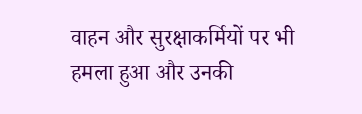वाहन और सुरक्षाकर्मियों पर भी हमला हुआ और उनकी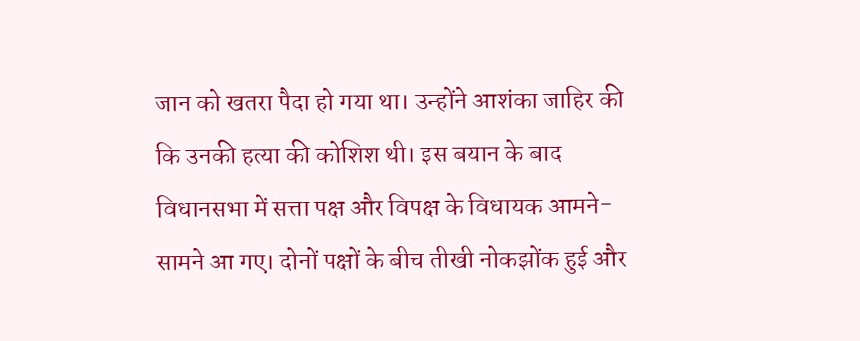जान को खतरा पैदा हो गया था। उन्होंने आशंका जाहिर की कि उनकी हत्या की कोशिश थी। इस बयान के बाद विधानसभा में सत्ता पक्ष और विपक्ष के विधायक आमने-सामने आ गए। दोनों पक्षों के बीच तीखी नोकझोंक हुई और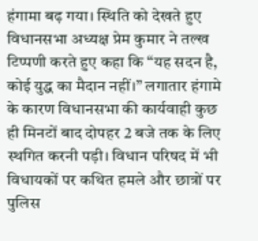हंगामा बढ़ गया। स्थिति को देखते हुए विधानसभा अध्यक्ष प्रेम कुमार ने तल्ख टिप्पणी करते हुए कहा कि “यह सदन है, कोई युद्ध का मैदान नहीं।” लगातार हंगामे के कारण विधानसभा की कार्यवाही कुछ ही मिनटों बाद दोपहर 2 बजे तक के लिए स्थगित करनी पड़ी। विधान परिषद में भी विधायकों पर कथित हमले और छात्रों पर पुलिस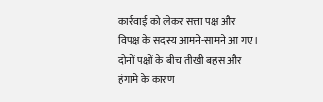कार्रवाई को लेकर सत्ता पक्ष और विपक्ष के सदस्य आमने-सामने आ गए। दोनों पक्षों के बीच तीखी बहस और हंगामे के कारण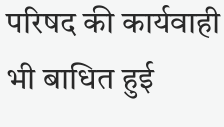परिषद की कार्यवाही भी बाधित हुई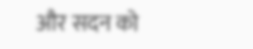और सदन को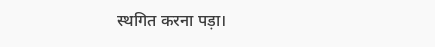स्थगित करना पड़ा।